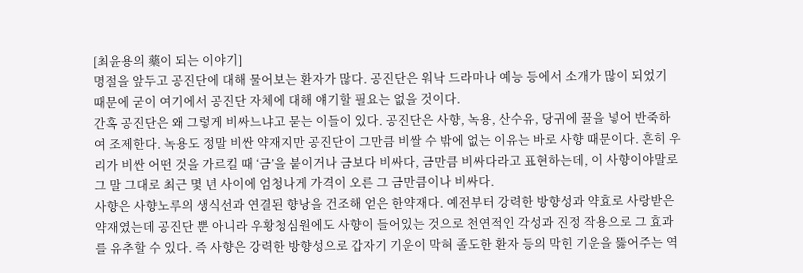[최윤용의 藥이 되는 이야기]
명절을 앞두고 공진단에 대해 물어보는 환자가 많다. 공진단은 워낙 드라마나 예능 등에서 소개가 많이 되었기 때문에 굳이 여기에서 공진단 자체에 대해 얘기할 필요는 없을 것이다.
간혹 공진단은 왜 그렇게 비싸느냐고 묻는 이들이 있다. 공진단은 사향, 녹용, 산수유, 당귀에 꿀을 넣어 반죽하여 조제한다. 녹용도 정말 비싼 약재지만 공진단이 그만큼 비쌀 수 밖에 없는 이유는 바로 사향 때문이다. 흔히 우리가 비싼 어떤 것을 가르킬 때 ‘금’을 붙이거나 금보다 비싸다, 금만큼 비싸다라고 표현하는데, 이 사향이야말로 그 말 그대로 최근 몇 년 사이에 엄청나게 가격이 오른 그 금만큼이나 비싸다.
사향은 사향노루의 생식선과 연결된 향낭을 건조해 얻은 한약재다. 예전부터 강력한 방향성과 약효로 사랑받은 약재였는데 공진단 뿐 아니라 우황청심원에도 사향이 들어있는 것으로 천연적인 각성과 진정 작용으로 그 효과를 유추할 수 있다. 즉 사향은 강력한 방향성으로 갑자기 기운이 막혀 졸도한 환자 등의 막힌 기운을 뚫어주는 역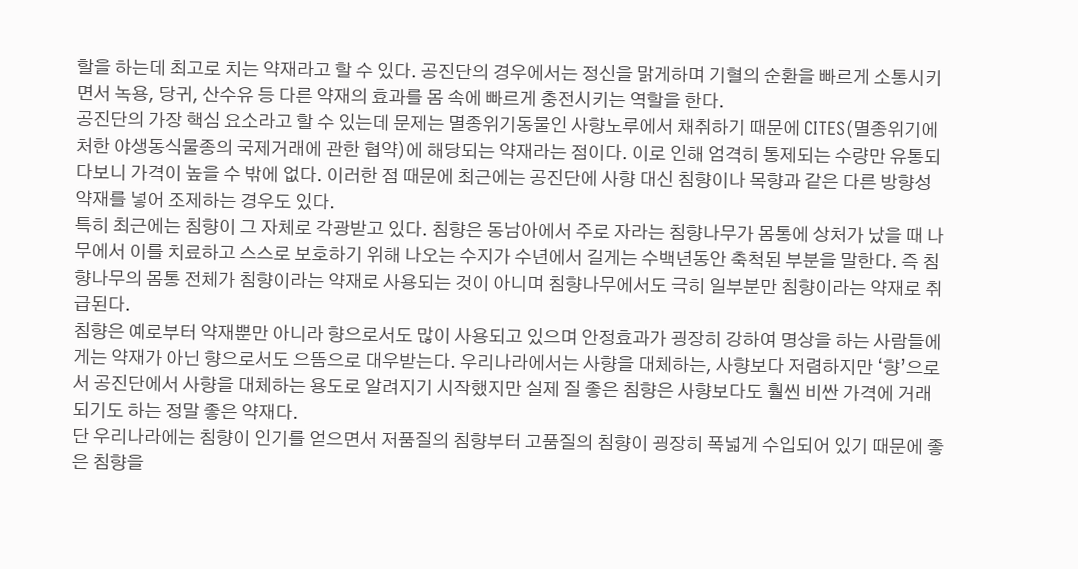할을 하는데 최고로 치는 약재라고 할 수 있다. 공진단의 경우에서는 정신을 맑게하며 기혈의 순환을 빠르게 소통시키면서 녹용, 당귀, 산수유 등 다른 약재의 효과를 몸 속에 빠르게 충전시키는 역할을 한다.
공진단의 가장 핵심 요소라고 할 수 있는데 문제는 멸종위기동물인 사향노루에서 채취하기 때문에 CITES(멸종위기에 처한 야생동식물종의 국제거래에 관한 협약)에 해당되는 약재라는 점이다. 이로 인해 엄격히 통제되는 수량만 유통되다보니 가격이 높을 수 밖에 없다. 이러한 점 때문에 최근에는 공진단에 사향 대신 침향이나 목향과 같은 다른 방향성 약재를 넣어 조제하는 경우도 있다.
특히 최근에는 침향이 그 자체로 각광받고 있다. 침향은 동남아에서 주로 자라는 침향나무가 몸통에 상처가 났을 때 나무에서 이를 치료하고 스스로 보호하기 위해 나오는 수지가 수년에서 길게는 수백년동안 축척된 부분을 말한다. 즉 침향나무의 몸통 전체가 침향이라는 약재로 사용되는 것이 아니며 침향나무에서도 극히 일부분만 침향이라는 약재로 취급된다.
침향은 예로부터 약재뿐만 아니라 향으로서도 많이 사용되고 있으며 안정효과가 굉장히 강하여 명상을 하는 사람들에게는 약재가 아닌 향으로서도 으뜸으로 대우받는다. 우리나라에서는 사향을 대체하는, 사향보다 저렴하지만 ‘향’으로서 공진단에서 사향을 대체하는 용도로 알려지기 시작했지만 실제 질 좋은 침향은 사향보다도 훨씬 비싼 가격에 거래되기도 하는 정말 좋은 약재다.
단 우리나라에는 침향이 인기를 얻으면서 저품질의 침향부터 고품질의 침향이 굉장히 폭넓게 수입되어 있기 때문에 좋은 침향을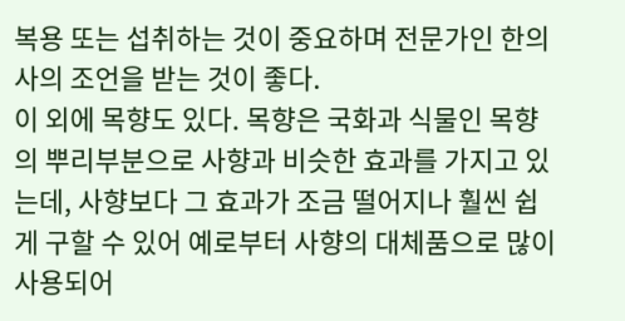복용 또는 섭취하는 것이 중요하며 전문가인 한의사의 조언을 받는 것이 좋다.
이 외에 목향도 있다. 목향은 국화과 식물인 목향의 뿌리부분으로 사향과 비슷한 효과를 가지고 있는데, 사향보다 그 효과가 조금 떨어지나 훨씬 쉽게 구할 수 있어 예로부터 사향의 대체품으로 많이 사용되어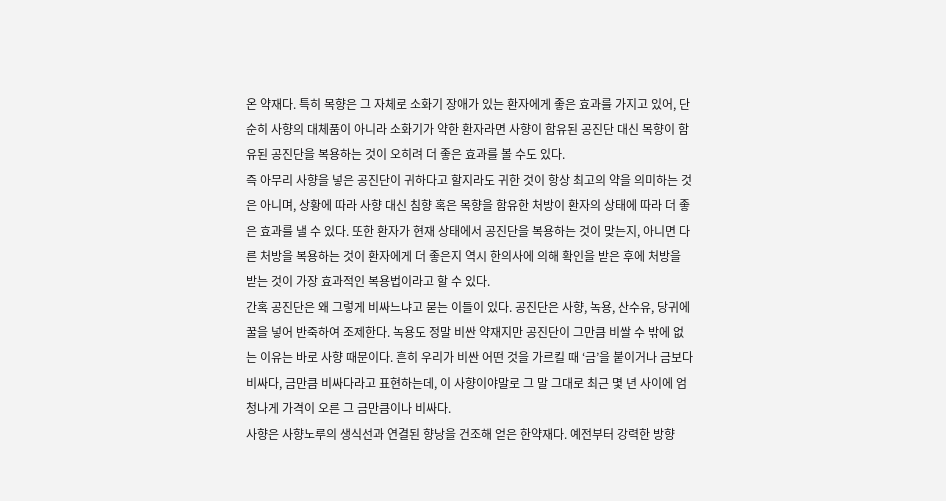온 약재다. 특히 목향은 그 자체로 소화기 장애가 있는 환자에게 좋은 효과를 가지고 있어, 단순히 사향의 대체품이 아니라 소화기가 약한 환자라면 사향이 함유된 공진단 대신 목향이 함유된 공진단을 복용하는 것이 오히려 더 좋은 효과를 볼 수도 있다.
즉 아무리 사향을 넣은 공진단이 귀하다고 할지라도 귀한 것이 항상 최고의 약을 의미하는 것은 아니며, 상황에 따라 사향 대신 침향 혹은 목향을 함유한 처방이 환자의 상태에 따라 더 좋은 효과를 낼 수 있다. 또한 환자가 현재 상태에서 공진단을 복용하는 것이 맞는지, 아니면 다른 처방을 복용하는 것이 환자에게 더 좋은지 역시 한의사에 의해 확인을 받은 후에 처방을 받는 것이 가장 효과적인 복용법이라고 할 수 있다.
간혹 공진단은 왜 그렇게 비싸느냐고 묻는 이들이 있다. 공진단은 사향, 녹용, 산수유, 당귀에 꿀을 넣어 반죽하여 조제한다. 녹용도 정말 비싼 약재지만 공진단이 그만큼 비쌀 수 밖에 없는 이유는 바로 사향 때문이다. 흔히 우리가 비싼 어떤 것을 가르킬 때 ‘금’을 붙이거나 금보다 비싸다, 금만큼 비싸다라고 표현하는데, 이 사향이야말로 그 말 그대로 최근 몇 년 사이에 엄청나게 가격이 오른 그 금만큼이나 비싸다.
사향은 사향노루의 생식선과 연결된 향낭을 건조해 얻은 한약재다. 예전부터 강력한 방향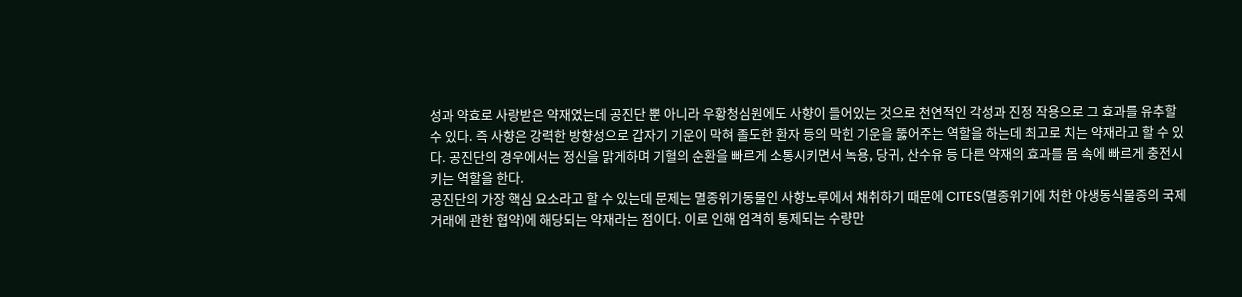성과 약효로 사랑받은 약재였는데 공진단 뿐 아니라 우황청심원에도 사향이 들어있는 것으로 천연적인 각성과 진정 작용으로 그 효과를 유추할 수 있다. 즉 사향은 강력한 방향성으로 갑자기 기운이 막혀 졸도한 환자 등의 막힌 기운을 뚫어주는 역할을 하는데 최고로 치는 약재라고 할 수 있다. 공진단의 경우에서는 정신을 맑게하며 기혈의 순환을 빠르게 소통시키면서 녹용, 당귀, 산수유 등 다른 약재의 효과를 몸 속에 빠르게 충전시키는 역할을 한다.
공진단의 가장 핵심 요소라고 할 수 있는데 문제는 멸종위기동물인 사향노루에서 채취하기 때문에 CITES(멸종위기에 처한 야생동식물종의 국제거래에 관한 협약)에 해당되는 약재라는 점이다. 이로 인해 엄격히 통제되는 수량만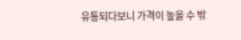유통되다보니 가격이 높을 수 밖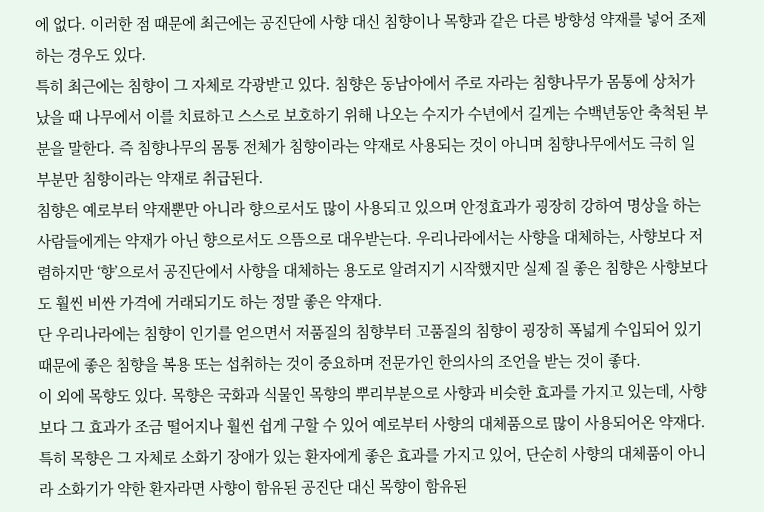에 없다. 이러한 점 때문에 최근에는 공진단에 사향 대신 침향이나 목향과 같은 다른 방향성 약재를 넣어 조제하는 경우도 있다.
특히 최근에는 침향이 그 자체로 각광받고 있다. 침향은 동남아에서 주로 자라는 침향나무가 몸통에 상처가 났을 때 나무에서 이를 치료하고 스스로 보호하기 위해 나오는 수지가 수년에서 길게는 수백년동안 축척된 부분을 말한다. 즉 침향나무의 몸통 전체가 침향이라는 약재로 사용되는 것이 아니며 침향나무에서도 극히 일부분만 침향이라는 약재로 취급된다.
침향은 예로부터 약재뿐만 아니라 향으로서도 많이 사용되고 있으며 안정효과가 굉장히 강하여 명상을 하는 사람들에게는 약재가 아닌 향으로서도 으뜸으로 대우받는다. 우리나라에서는 사향을 대체하는, 사향보다 저렴하지만 ‘향’으로서 공진단에서 사향을 대체하는 용도로 알려지기 시작했지만 실제 질 좋은 침향은 사향보다도 훨씬 비싼 가격에 거래되기도 하는 정말 좋은 약재다.
단 우리나라에는 침향이 인기를 얻으면서 저품질의 침향부터 고품질의 침향이 굉장히 폭넓게 수입되어 있기 때문에 좋은 침향을 복용 또는 섭취하는 것이 중요하며 전문가인 한의사의 조언을 받는 것이 좋다.
이 외에 목향도 있다. 목향은 국화과 식물인 목향의 뿌리부분으로 사향과 비슷한 효과를 가지고 있는데, 사향보다 그 효과가 조금 떨어지나 훨씬 쉽게 구할 수 있어 예로부터 사향의 대체품으로 많이 사용되어온 약재다. 특히 목향은 그 자체로 소화기 장애가 있는 환자에게 좋은 효과를 가지고 있어, 단순히 사향의 대체품이 아니라 소화기가 약한 환자라면 사향이 함유된 공진단 대신 목향이 함유된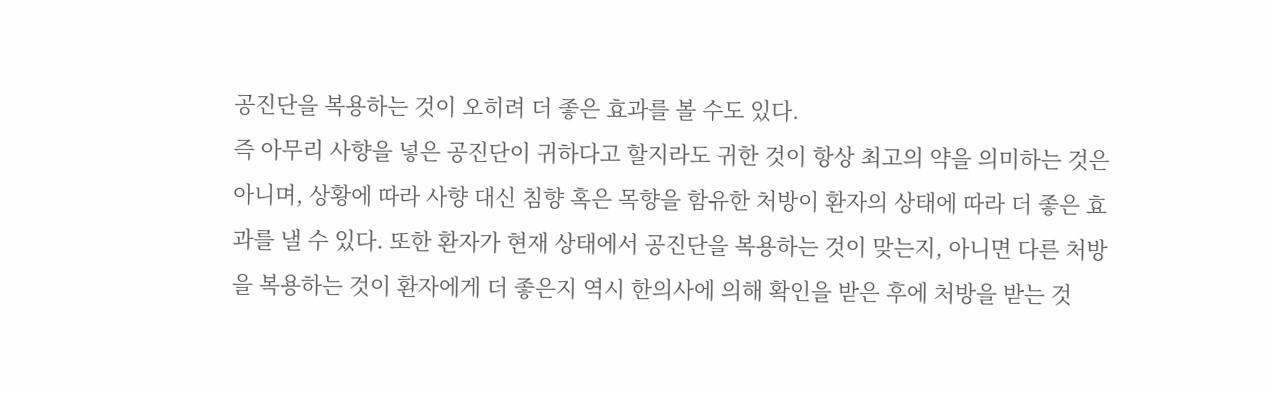공진단을 복용하는 것이 오히려 더 좋은 효과를 볼 수도 있다.
즉 아무리 사향을 넣은 공진단이 귀하다고 할지라도 귀한 것이 항상 최고의 약을 의미하는 것은 아니며, 상황에 따라 사향 대신 침향 혹은 목향을 함유한 처방이 환자의 상태에 따라 더 좋은 효과를 낼 수 있다. 또한 환자가 현재 상태에서 공진단을 복용하는 것이 맞는지, 아니면 다른 처방을 복용하는 것이 환자에게 더 좋은지 역시 한의사에 의해 확인을 받은 후에 처방을 받는 것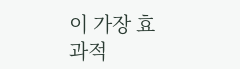이 가장 효과적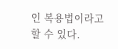인 복용법이라고 할 수 있다.